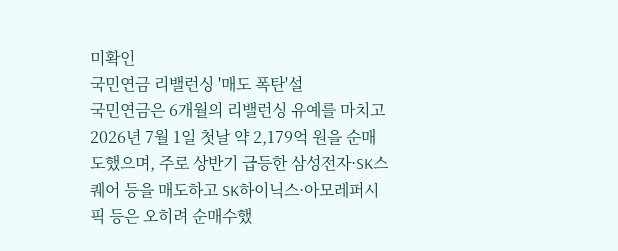미확인
국민연금 리밸런싱 '매도 폭탄'설
국민연금은 6개월의 리밸런싱 유예를 마치고 2026년 7월 1일 첫날 약 2,179억 원을 순매도했으며, 주로 상반기 급등한 삼성전자·SK스퀘어 등을 매도하고 SK하이닉스·아모레퍼시픽 등은 오히려 순매수했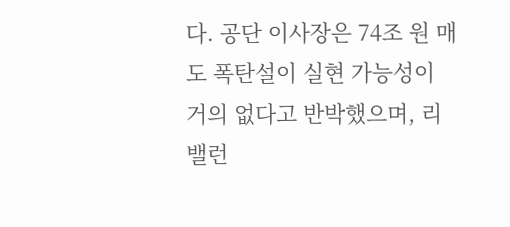다. 공단 이사장은 74조 원 매도 폭탄설이 실현 가능성이 거의 없다고 반박했으며, 리밸런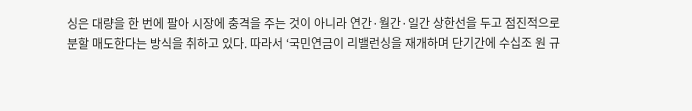싱은 대량을 한 번에 팔아 시장에 충격을 주는 것이 아니라 연간·월간·일간 상한선을 두고 점진적으로 분할 매도한다는 방식을 취하고 있다. 따라서 ‘국민연금이 리밸런싱을 재개하며 단기간에 수십조 원 규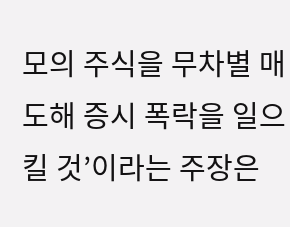모의 주식을 무차별 매도해 증시 폭락을 일으킬 것’이라는 주장은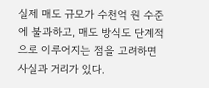실제 매도 규모가 수천억 원 수준에 불과하고, 매도 방식도 단계적으로 이루어지는 점을 고려하면 사실과 거리가 있다.